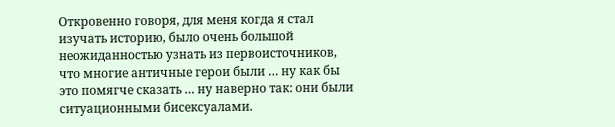Откровенно говоря, для меня когда я стал изучать историю, было очень большой неожиданностью узнать из первоисточников, что многие античные герои были … ну как бы это помягче сказать … ну наверно так: они были ситуационными бисексуалами.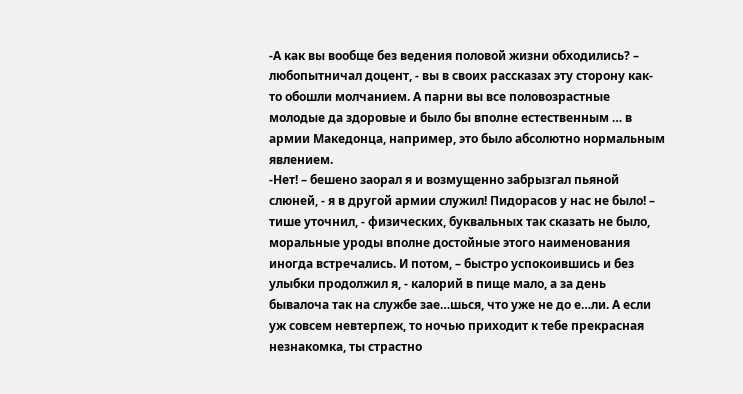-А как вы вообще без ведения половой жизни обходились? – любопытничал доцент, - вы в своих рассказах эту сторону как-то обошли молчанием. А парни вы все половозрастные молодые да здоровые и было бы вполне естественным … в армии Македонца, например, это было абсолютно нормальным явлением.
-Нет! – бешено заорал я и возмущенно забрызгал пьяной слюней, - я в другой армии служил! Пидорасов у нас не было! – тише уточнил, - физических, буквальных так сказать не было, моральные уроды вполне достойные этого наименования иногда встречались. И потом, – быстро успокоившись и без улыбки продолжил я, - калорий в пище мало, а за день бывалоча так на службе зае…шься, что уже не до е…ли. А если уж совсем невтерпеж, то ночью приходит к тебе прекрасная незнакомка, ты страстно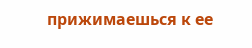прижимаешься к ее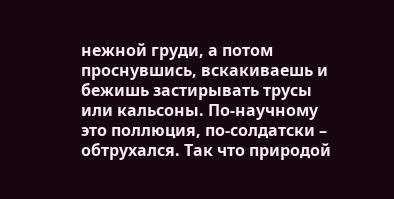нежной груди, а потом проснувшись, вскакиваешь и бежишь застирывать трусы или кальсоны. По-научному это поллюция, по-солдатски – обтрухался. Так что природой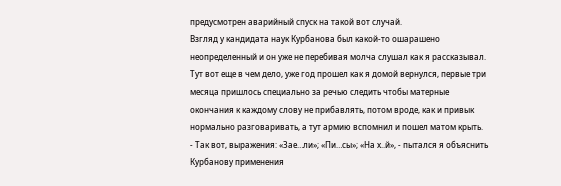предусмотрен аварийный спуск на такой вот случай.
Взгляд у кандидата наук Курбанова был какой-то ошарашено неопределенный и он уже не перебивая молча слушал как я рассказывал.
Тут вот еще в чем дело, уже год прошел как я домой вернулся, первые три месяца пришлось специально за речью следить чтобы матерные окончания к каждому слову не прибавлять, потом вроде, как и привык нормально разговаривать, а тут армию вспомнил и пошел матом крыть.
- Так вот, выражения: «Зае…ли»; «Пи…сы»; «На х..й», - пытался я объяснить Курбанову применения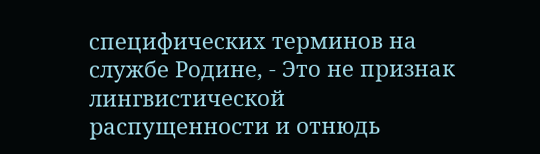специфических терминов на службе Родине, - Это не признак лингвистической распущенности и отнюдь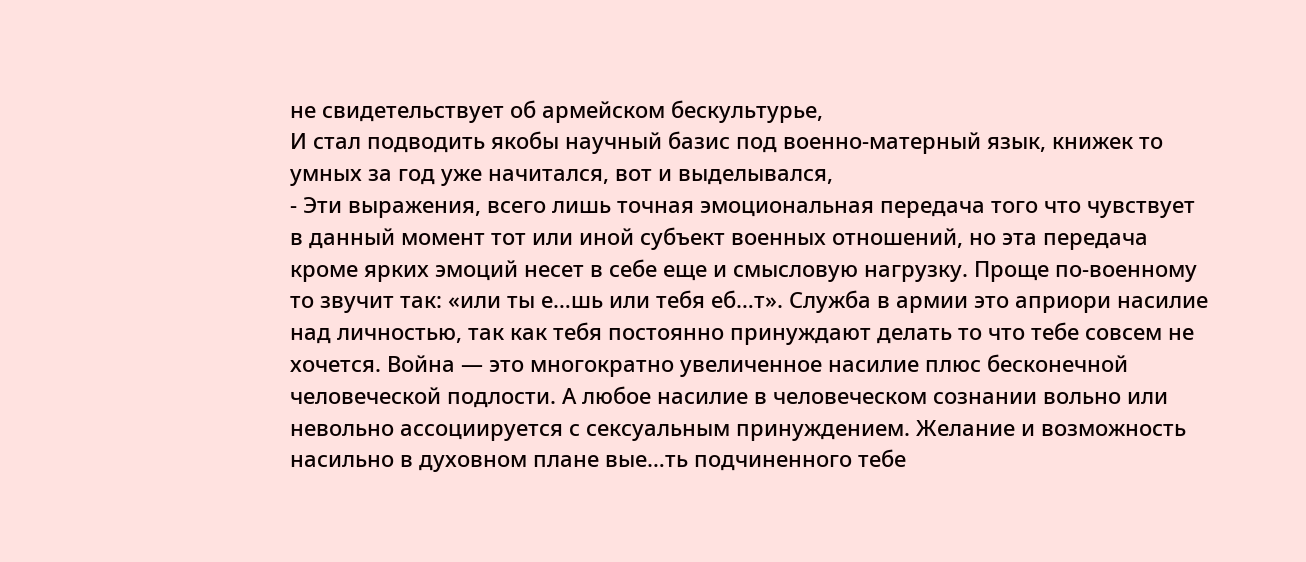не свидетельствует об армейском бескультурье,
И стал подводить якобы научный базис под военно-матерный язык, книжек то умных за год уже начитался, вот и выделывался,
- Эти выражения, всего лишь точная эмоциональная передача того что чувствует в данный момент тот или иной субъект военных отношений, но эта передача кроме ярких эмоций несет в себе еще и смысловую нагрузку. Проще по-военному то звучит так: «или ты е…шь или тебя еб…т». Служба в армии это априори насилие над личностью, так как тебя постоянно принуждают делать то что тебе совсем не хочется. Война — это многократно увеличенное насилие плюс бесконечной человеческой подлости. А любое насилие в человеческом сознании вольно или невольно ассоциируется с сексуальным принуждением. Желание и возможность насильно в духовном плане вые…ть подчиненного тебе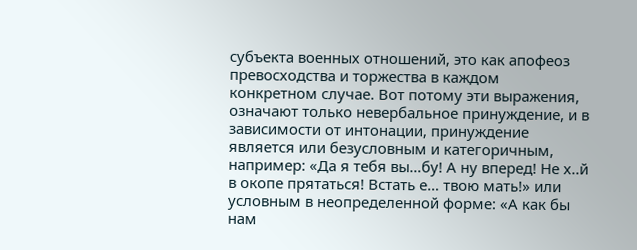субъекта военных отношений, это как апофеоз превосходства и торжества в каждом конкретном случае. Вот потому эти выражения, означают только невербальное принуждение, и в зависимости от интонации, принуждение является или безусловным и категоричным, например: «Да я тебя вы…бу! А ну вперед! Не х..й в окопе прятаться! Встать е… твою мать!» или условным в неопределенной форме: «А как бы нам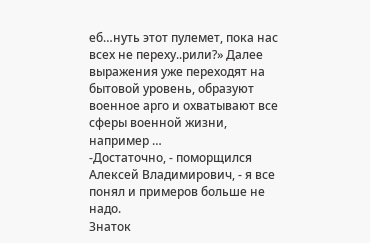еб…нуть этот пулемет, пока нас всех не переху..рили?» Далее выражения уже переходят на бытовой уровень, образуют военное арго и охватывают все сферы военной жизни, например …
-Достаточно, - поморщился Алексей Владимирович, - я все понял и примеров больше не надо.
Знаток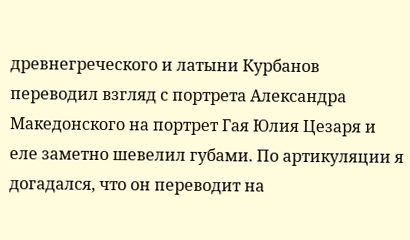древнегреческого и латыни Курбанов переводил взгляд с портрета Александра Македонского на портрет Гая Юлия Цезаря и еле заметно шевелил губами. По артикуляции я догадался, что он переводит на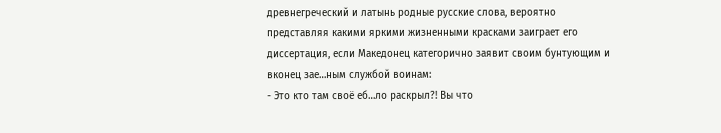древнегреческий и латынь родные русские слова, вероятно представляя какими яркими жизненными красками заиграет его диссертация, если Македонец категорично заявит своим бунтующим и вконец зае…ным службой воинам:
- Это кто там своё еб…ло раскрыл?! Вы что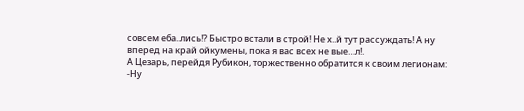совсем еба..лись!? Быстро встали в строй! Не х..й тут рассуждать! А ну вперед на край ойкумены, пока я вас всех не вые…л!.
А Цезарь, перейдя Рубикон, торжественно обратится к своим легионам:
-Ну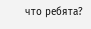что ребята?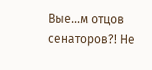Вые…м отцов сенаторов?! Не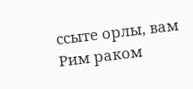ссыте орлы, вам Рим раком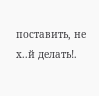поставить, не х..й делать!.